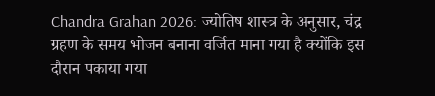Chandra Grahan 2026: ज्योतिष शास्त्र के अनुसार, चंद्र ग्रहण के समय भोजन बनाना वर्जित माना गया है क्योंकि इस दौरान पकाया गया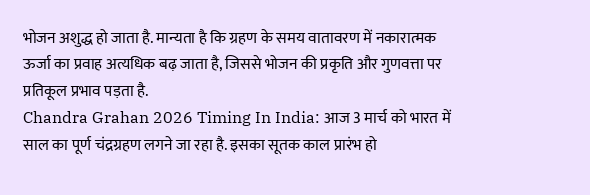भोजन अशुद्ध हो जाता है. मान्यता है कि ग्रहण के समय वातावरण में नकारात्मक ऊर्जा का प्रवाह अत्यधिक बढ़ जाता है, जिससे भोजन की प्रकृति और गुणवत्ता पर प्रतिकूल प्रभाव पड़ता है.
Chandra Grahan 2026 Timing In India: आज 3 मार्च को भारत में साल का पूर्ण चंद्रग्रहण लगने जा रहा है. इसका सूतक काल प्रारंभ हो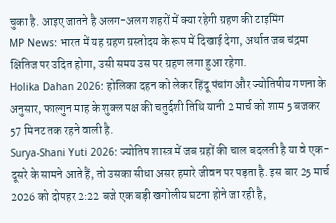चुका है. आइए जातने है अलग-अलग शहरों में क्या रहेगी ग्रहण की टाइमिंग
MP News: भारत में यह ग्रहण ग्रस्तोदय के रूप में दिखाई देगा, अर्थात जब चंद्रमा क्षितिज पर उदित होगा, उसी समय उस पर ग्रहण लगा हुआ रहेगा.
Holika Dahan 2026: होलिका दहन को लेकर हिंदू पंचांग और ज्योतिषीय गणना के अनुसार, फाल्गुन माह के शुक्ल पक्ष की चतुर्दशी तिथि यानी 2 मार्च को शाम 5 बजकर 57 मिनट तक रहने वाली है.
Surya-Shani Yuti 2026: ज्योतिष शास्त्र में जब ग्रहों की चाल बदलती है या वे एक-दूसरे के सामने आते हैं, तो उसका सीधा असर हमारे जीवन पर पड़ता है. इस बार 25 मार्च 2026 को दोपहर 2:22 बजे एक बड़ी खगोलीय घटना होने जा रही है,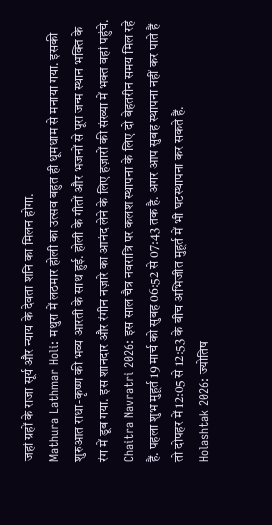जहां ग्रहों के राजा सूर्य और न्याय के देवता शनि का मिलन होगा.
Mathura Lathmar Holi: मथुरा में लठमार होली का उत्सव बहुत ही धूमधाम से मनाया गया. इसकी शुरुआत राधा-कृष्ण की भव्य आरती के साथ हुई. होली के गीतों और भजनों से पूरा जन्म स्थान भक्ति के रंग में डूब गया. इस शानदार और रंगीन नज़ारे का आनंद लेने के लिए हज़ारों की संख्या में भक्त वहां पहुंचे.
Chaitra Navratri 2026: इस साल चैत्र नवरात्रि पर कलश स्थापना के लिए दो बेहतरीन समय मिल रहे हैं. पहला शुभ मुहूर्त 19 मार्च को सुबह 06:52 से 07:43 तक है. अगर आप सुबह स्थापना नहीं कर पाते हैं तो दोपहर में 12:05 से 12:53 के बीच अभिजीत मुहूर्त में भी घटस्थापना कर सकते हैं.
Holashtak 2026: ज्योतिष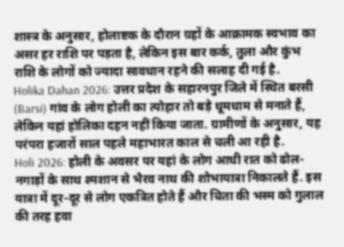शास्त्र के अनुसार, होलाष्टक के दौरान ग्रहों के आक्रामक स्वभाव का असर हर राशि पर पड़ता है, लेकिन इस बार कर्क, तुला और कुंभ राशि के लोगों को ज्यादा सावधान रहने की सलाह दी गई है.
Holika Dahan 2026: उत्तर प्रदेश के सहारनपुर जिले में स्थित बरसी (Barsi) गांव के लोग होली का त्योहार तो बड़े धूमधाम से मनाते हैं, लेकिन यहां होलिका दहन नहीं किया जाता. ग्रामीणों के अनुसार, यह परंपरा हजारों साल पहले महाभारत काल से चली आ रही है.
Holi 2026: होली के अवसर पर यहां के लोग आधी रात को ढोल-नगाड़ों के साथ श्मशान से भैरव नाथ की शोभायात्रा निकालते हैं. इस यात्रा में दूर-दूर से लोग एकत्रित होते हैं और चिता की भस्म को गुलाल की तरह हवा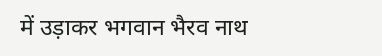में उड़ाकर भगवान भैरव नाथ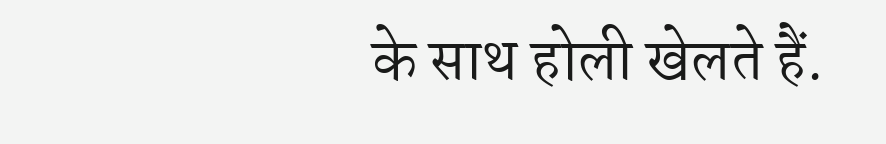के साथ होली खेलते हैं.